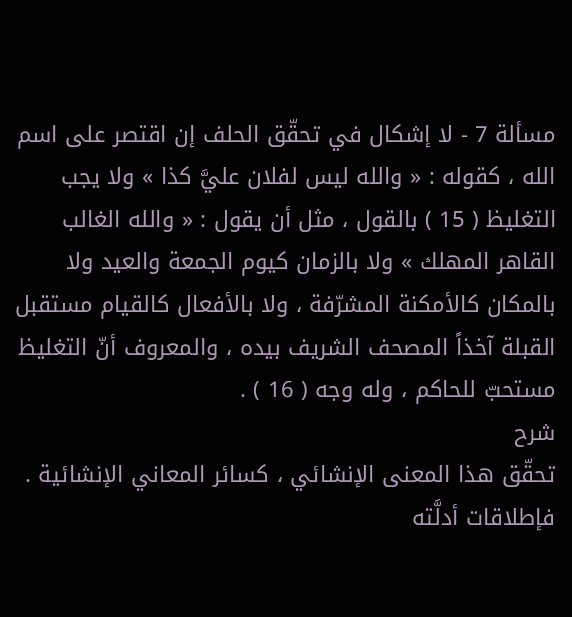مسألة 7 - لا إشكال في تحقّق الحلف إن اقتصر على اسم الله ، كقوله : « والله ليس لفلان عليَّ كذا » ولا يجب التغليظ ( 15 ) بالقول ، مثل أن يقول : « والله الغالب القاهر المهلك » ولا بالزمان كيوم الجمعة والعيد ولا بالمكان كالأمكنة المشرّفة ، ولا بالأفعال كالقيام مستقبل القبلة آخذاً المصحف الشريف بيده ، والمعروف أنّ التغليظ مستحبّ للحاكم ، وله وجه ( 16 ) .
شرح
تحقّق هذا المعنى الإنشائي ، كسائر المعاني الإنشائية . فإطلاقات أدلَّته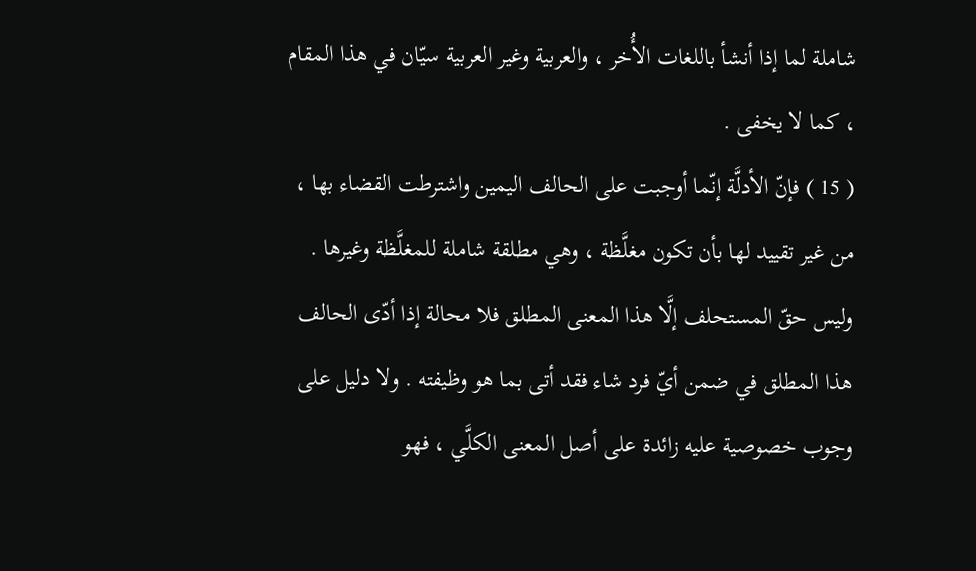شاملة لما إذا أنشأ باللغات الأُخر ، والعربية وغير العربية سيّان في هذا المقام ، كما لا يخفى .
( 15 ) فإنّ الأدلَّة إنّما أوجبت على الحالف اليمين واشترطت القضاء بها ، من غير تقييد لها بأن تكون مغلَّظة ، وهي مطلقة شاملة للمغلَّظة وغيرها . وليس حقّ المستحلف إلَّا هذا المعنى المطلق فلا محالة إذا أدّى الحالف هذا المطلق في ضمن أيّ فرد شاء فقد أتى بما هو وظيفته . ولا دليل على وجوب خصوصية عليه زائدة على أصل المعنى الكلَّي ، فهو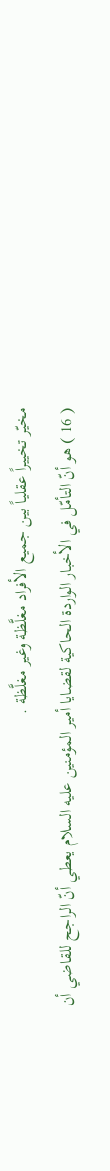مخيّر تخييراً عقلياً بين جميع الأفراد مغلَّظة وغير مغلَّظة .
( 16 ) هو أنّ التأمّل في الأخبار الواردة الحاكية لقضايا أمير المؤمنين عليه السلام يعطي أنّ الراجح للقاضي أن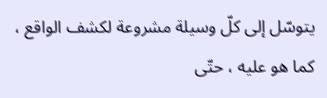يتوسّل إلى كلّ وسيلة مشروعة لكشف الواقع ، كما هو عليه ، حتّى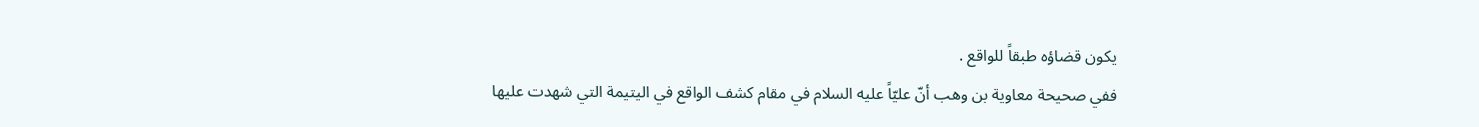يكون قضاؤه طبقاً للواقع .
ففي صحيحة معاوية بن وهب أنّ عليّاً عليه السلام في مقام كشف الواقع في اليتيمة التي شهدت عليها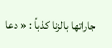جاراتها بالزنا كذباً : « دعا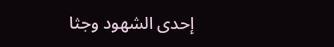إحدى الشهود وجثا